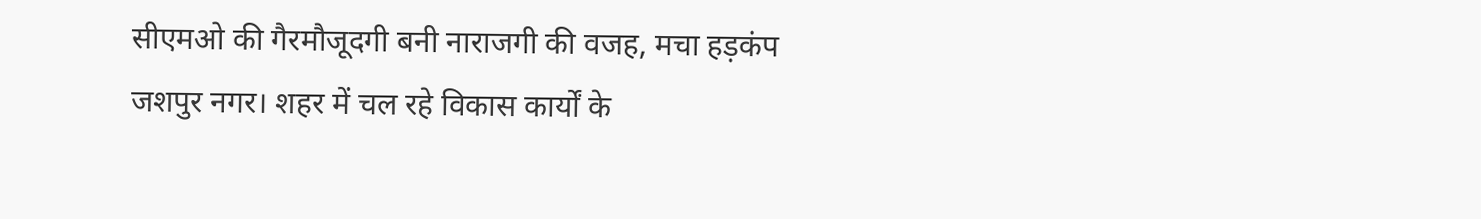सीएमओ की गैरमौजूदगी बनी नाराजगी की वजह, मचा हड़कंप
जशपुर नगर। शहर में चल रहे विकास कार्यों के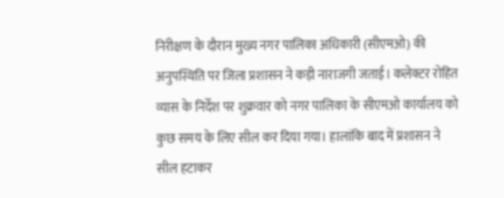निरीक्षण के दौरान मुख्य नगर पालिका अधिकारी (सीएमओ) की अनुपस्थिति पर जिला प्रशासन ने कड़ी नाराजगी जताई। कलेक्टर रोहित व्यास के निर्देश पर शुक्रवार को नगर पालिका के सीएमओ कार्यालय को कुछ समय के लिए सील कर दिया गया। हालांकि बाद में प्रशासन ने सील हटाकर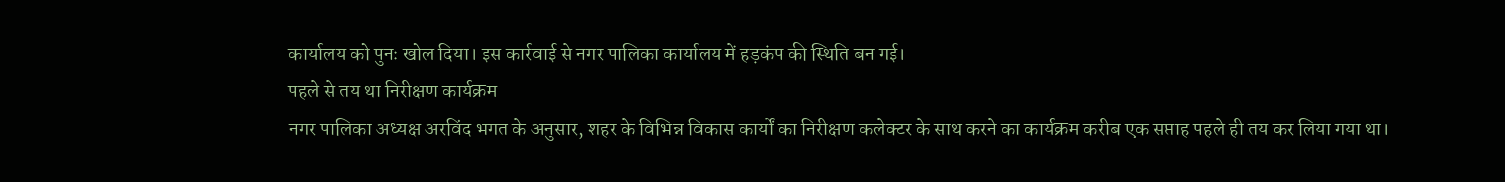कार्यालय को पुनः खोल दिया। इस कार्रवाई से नगर पालिका कार्यालय में हड़कंप की स्थिति बन गई।
पहले से तय था निरीक्षण कार्यक्रम
नगर पालिका अध्यक्ष अरविंद भगत के अनुसार, शहर के विभिन्न विकास कार्यों का निरीक्षण कलेक्टर के साथ करने का कार्यक्रम करीब एक सप्ताह पहले ही तय कर लिया गया था।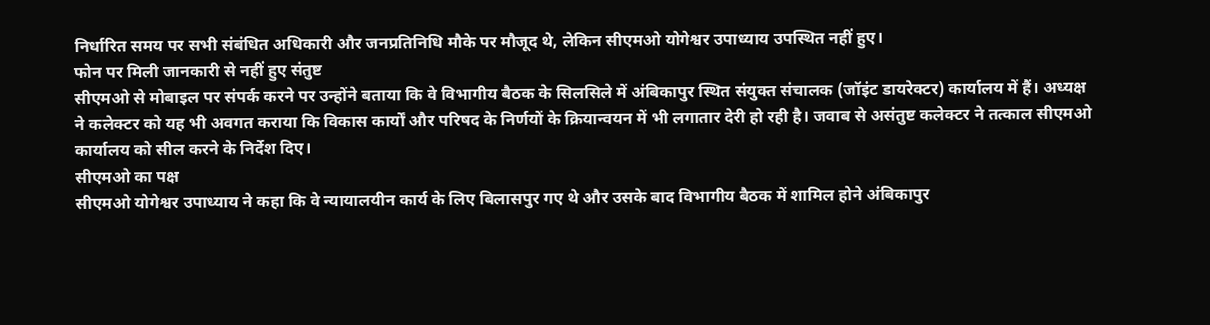निर्धारित समय पर सभी संबंधित अधिकारी और जनप्रतिनिधि मौके पर मौजूद थे, लेकिन सीएमओ योगेश्वर उपाध्याय उपस्थित नहीं हुए।
फोन पर मिली जानकारी से नहीं हुए संतुष्ट
सीएमओ से मोबाइल पर संपर्क करने पर उन्होंने बताया कि वे विभागीय बैठक के सिलसिले में अंबिकापुर स्थित संयुक्त संचालक (जॉइंट डायरेक्टर) कार्यालय में हैं। अध्यक्ष ने कलेक्टर को यह भी अवगत कराया कि विकास कार्यों और परिषद के निर्णयों के क्रियान्वयन में भी लगातार देरी हो रही है। जवाब से असंतुष्ट कलेक्टर ने तत्काल सीएमओ कार्यालय को सील करने के निर्देश दिए।
सीएमओ का पक्ष
सीएमओ योगेश्वर उपाध्याय ने कहा कि वे न्यायालयीन कार्य के लिए बिलासपुर गए थे और उसके बाद विभागीय बैठक में शामिल होने अंबिकापुर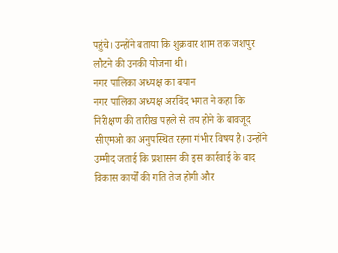पहुंचे। उन्होंने बताया कि शुक्रवार शाम तक जशपुर लौटने की उनकी योजना थी।
नगर पालिका अध्यक्ष का बयान
नगर पालिका अध्यक्ष अरविंद भगत ने कहा कि निरीक्षण की तारीख पहले से तय होने के बावजूद सीएमओ का अनुपस्थित रहना गंभीर विषय है। उन्होंने उम्मीद जताई कि प्रशासन की इस कार्रवाई के बाद विकास कार्यों की गति तेज होगी और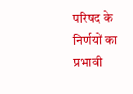परिषद के निर्णयों का प्रभावी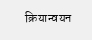क्रियान्वयन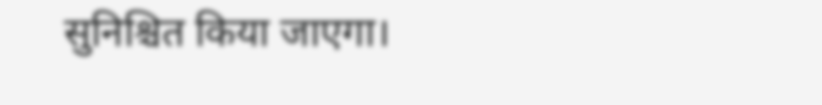सुनिश्चित किया जाएगा।